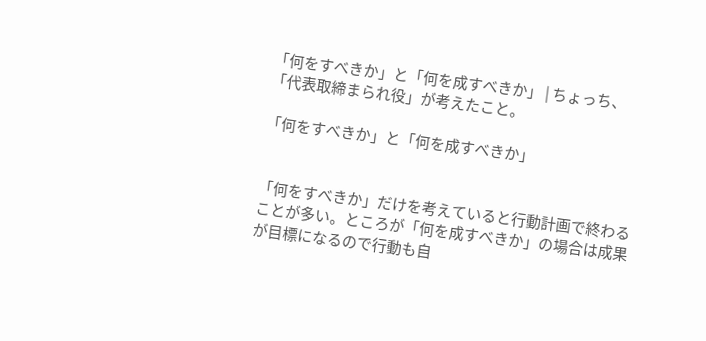「何をすべきか」と「何を成すべきか」 | ちょっち、「代表取締まられ役」が考えたこと。

「何をすべきか」と「何を成すべきか」


「何をすべきか」だけを考えていると行動計画で終わることが多い。ところが「何を成すべきか」の場合は成果が目標になるので行動も自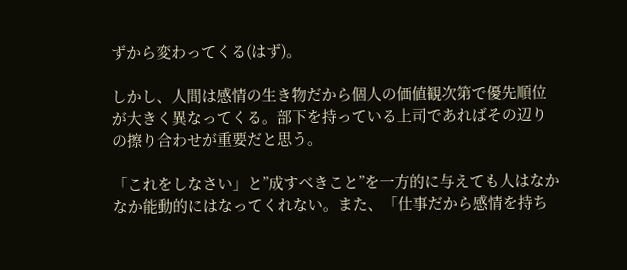ずから変わってくる(はず)。

しかし、人間は感情の生き物だから個人の価値観次第で優先順位が大きく異なってくる。部下を持っている上司であればその辺りの擦り合わせが重要だと思う。

「これをしなさい」と”成すべきこと”を一方的に与えても人はなかなか能動的にはなってくれない。また、「仕事だから感情を持ち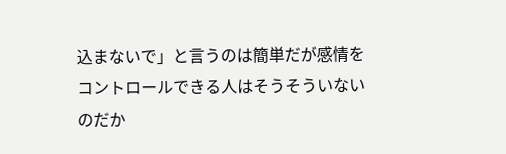込まないで」と言うのは簡単だが感情をコントロールできる人はそうそういないのだか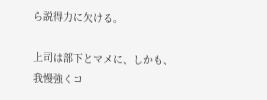ら説得力に欠ける。

上司は部下とマメに、しかも、我慢強くコ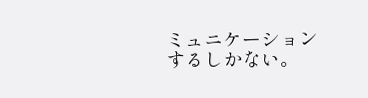ミュニケーションするしかない。